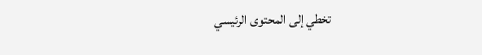تخطي إلى المحتوى الرئيسي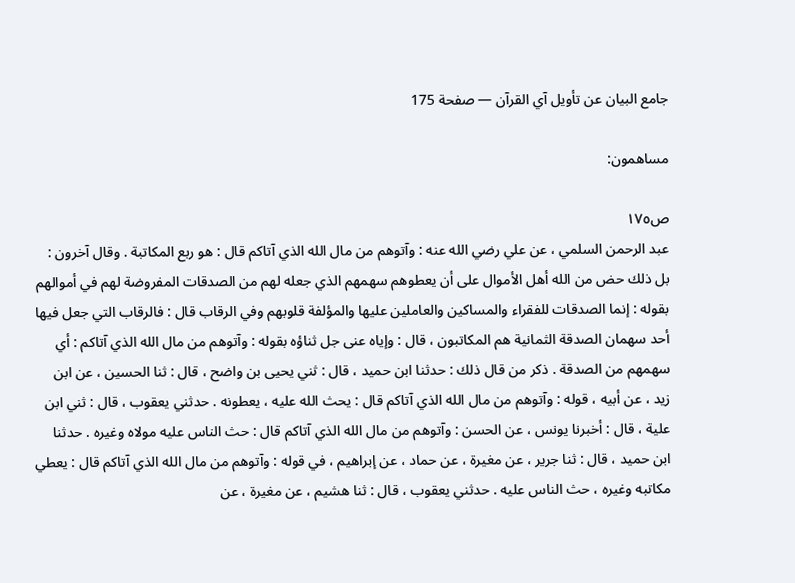جامع البيان عن تأويل آي القرآن — صفحة 175

مساهمون:

ص١٧٥
عبد الرحمن السلمي ، عن علي رضي الله عنه : وآتوهم من مال الله الذي آتاكم قال : هو ربع المكاتبة . وقال آخرون : بل ذلك حض من الله أهل الأموال على أن يعطوهم سهمهم الذي جعله لهم من الصدقات المفروضة لهم في أموالهم بقوله : إنما الصدقات للفقراء والمساكين والعاملين عليها والمؤلفة قلوبهم وفي الرقاب قال : فالرقاب التي جعل فيها أحد سهمان الصدقة الثمانية هم المكاتبون ، قال : وإياه عنى جل ثناؤه بقوله : وآتوهم من مال الله الذي آتاكم : أي سهمهم من الصدقة . ذكر من قال ذلك : حدثنا ابن حميد ، قال : ثني يحيى بن واضح ، قال : ثنا الحسين ، عن ابن زيد ، عن أبيه ، قوله : وآتوهم من مال الله الذي آتاكم قال : يحث الله عليه ، يعطونه . حدثني يعقوب ، قال : ثني ابن علية ، قال : أخبرنا يونس ، عن الحسن : وآتوهم من مال الله الذي آتاكم قال : حث الناس عليه مولاه وغيره . حدثنا ابن حميد ، قال : ثنا جرير ، عن مغيرة ، عن حماد ، عن إبراهيم ، في قوله : وآتوهم من مال الله الذي آتاكم قال : يعطي مكاتبه وغيره ، حث الناس عليه . حدثني يعقوب ، قال : ثنا هشيم ، عن مغيرة ، عن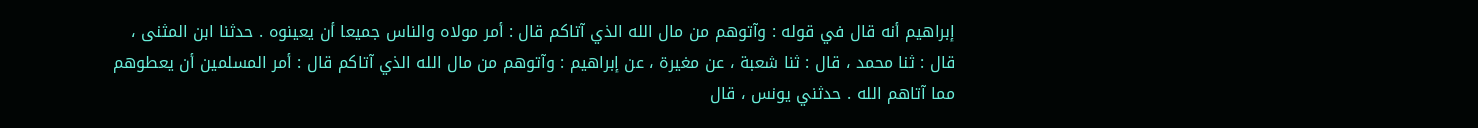إبراهيم أنه قال في قوله : وآتوهم من مال الله الذي آتاكم قال : أمر مولاه والناس جميعا أن يعينوه . حدثنا ابن المثنى ، قال : ثنا محمد ، قال : ثنا شعبة ، عن مغيرة ، عن إبراهيم : وآتوهم من مال الله الذي آتاكم قال : أمر المسلمين أن يعطوهم مما آتاهم الله . حدثني يونس ، قال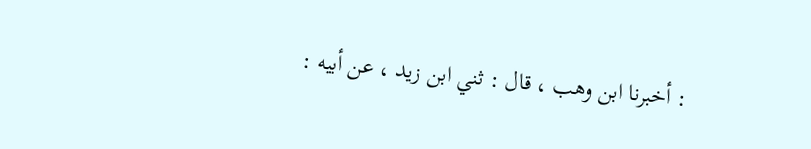: أخبرنا ابن وهب ، قال : ثني ابن زيد ، عن أبيه :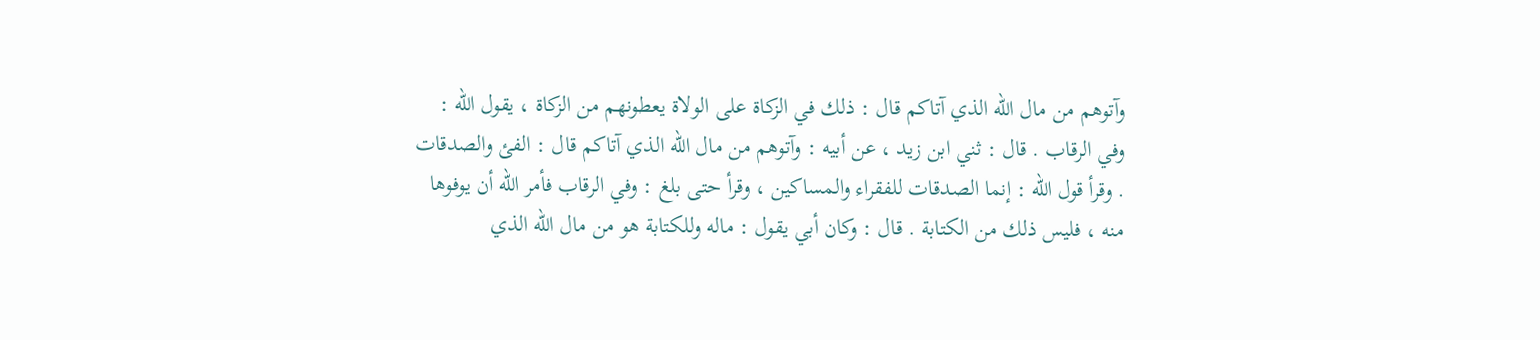وآتوهم من مال الله الذي آتاكم قال : ذلك في الزكاة على الولاة يعطونهم من الزكاة ، يقول الله : وفي الرقاب . قال : ثني ابن زيد ، عن أبيه : وآتوهم من مال الله الذي آتاكم قال : الفئ والصدقات . وقرأ قول الله : إنما الصدقات للفقراء والمساكين ، وقرأ حتى بلغ : وفي الرقاب فأمر الله أن يوفوها منه ، فليس ذلك من الكتابة . قال : وكان أبي يقول : ماله وللكتابة هو من مال الله الذي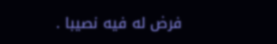فرض له فيه نصيبا .